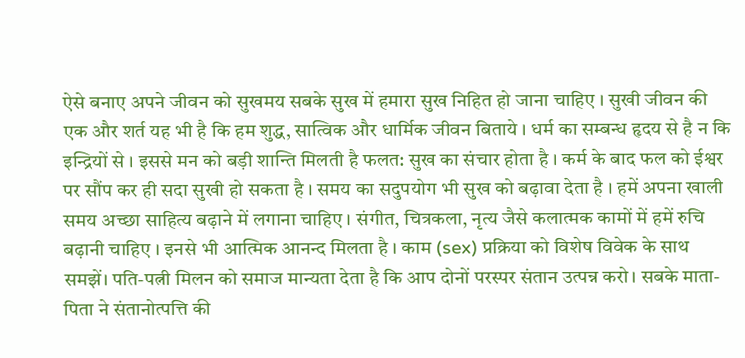ऐसे बनाए अपने जीवन को सुखमय सबके सुख में हमारा सुख निहित हो जाना चाहिए । सुखी जीवन की एक और शर्त यह भी है कि हम शुद्ध, सात्विक और धार्मिक जीवन बिताये । धर्म का सम्बन्ध हृदय से है न कि इन्द्रियों से । इससे मन को बड़ी शान्ति मिलती है फलत: सुख का संचार होता है । कर्म के बाद फल को ईश्वर पर सौंप कर ही सदा सुखी हो सकता है । समय का सदुपयोग भी सुख को बढ़ावा देता है । हमें अपना खाली समय अच्छा साहित्य बढ़ाने में लगाना चाहिए । संगीत, चित्रकला, नृत्य जैसे कलात्मक कामों में हमें रुचि बढ़ानी चाहिए । इनसे भी आत्मिक आनन्द मिलता है । काम (sex) प्रक्रिया को विशेष विवेक के साथ समझें। पति-पत्नी मिलन को समाज मान्यता देता है कि आप दोनों परस्पर संतान उत्पन्न करो। सबके माता-पिता ने संतानोत्पत्ति की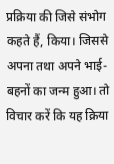प्रक्रिया की जिसे संभोग कहते हैं, किया। जिससे अपना तथा अपने भाई-बहनों का जन्म हुआ। तो विचार करें कि यह क्रिया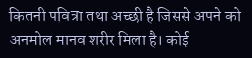कितनी पवित्रा तथा अच्छी है जिससे अपने को अनमोल मानव शरीर मिला है। कोई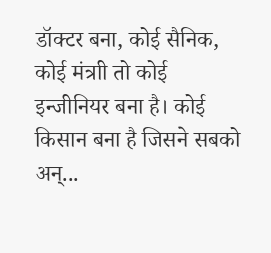डॉक्टर बना, कोई सैनिक, कोई मंत्राी तो कोई इन्जीनियर बना है। कोई किसान बना है जिसने सबको अन्...